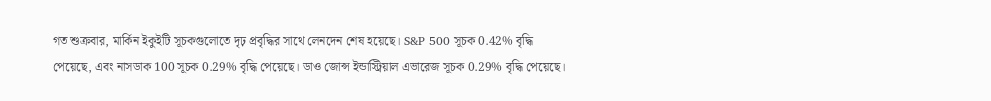গত শুক্রবার, মার্কিন ইকুইটি সূচকগুলোতে দৃঢ় প্রবৃদ্ধির সাথে লেনদেন শেষ হয়েছে। S&P 500 সূচক 0.42% বৃদ্ধি পেয়েছে, এবং নাসডাক 100 সূচক 0.29% বৃদ্ধি পেয়েছে। ডাও জোন্স ইন্ডাস্ট্রিয়াল এভারেজ সূচক 0.29% বৃদ্ধি পেয়েছে।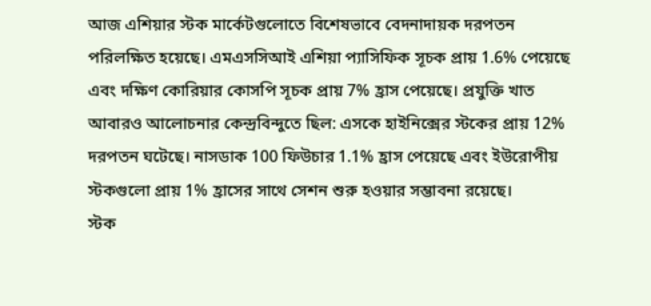আজ এশিয়ার স্টক মার্কেটগুলোতে বিশেষভাবে বেদনাদায়ক দরপতন পরিলক্ষিত হয়েছে। এমএসসিআই এশিয়া প্যাসিফিক সূচক প্রায় 1.6% পেয়েছে এবং দক্ষিণ কোরিয়ার কোসপি সূচক প্রায় 7% হ্রাস পেয়েছে। প্রযুক্তি খাত আবারও আলোচনার কেন্দ্রবিন্দুতে ছিল: এসকে হাইনিক্সের স্টকের প্রায় 12% দরপতন ঘটেছে। নাসডাক 100 ফিউচার 1.1% হ্রাস পেয়েছে এবং ইউরোপীয় স্টকগুলো প্রায় 1% হ্রাসের সাথে সেশন শুরু হওয়ার সম্ভাবনা রয়েছে।
স্টক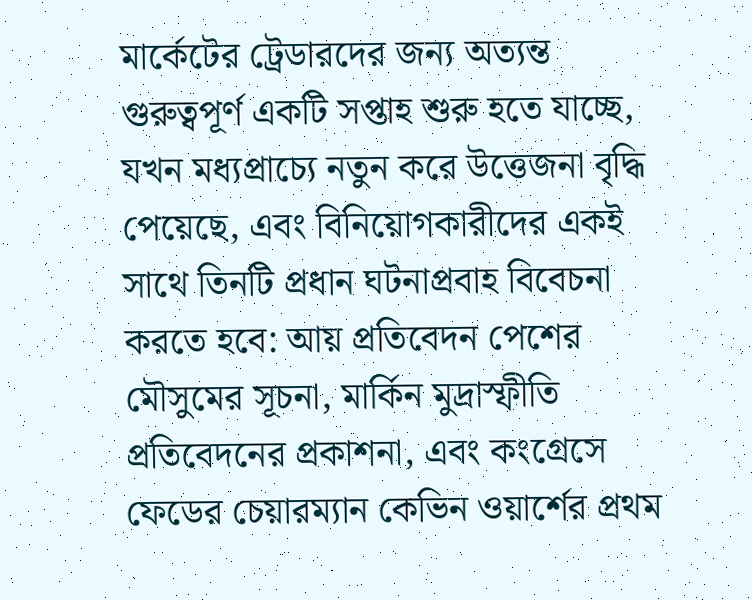মার্কেটের ট্রেডারদের জন্য অত্যন্ত গুরুত্বপূর্ণ একটি সপ্তাহ শুরু হতে যাচ্ছে, যখন মধ্যপ্রাচ্যে নতুন করে উত্তেজনা বৃদ্ধি পেয়েছে, এবং বিনিয়োগকারীদের একই সাথে তিনটি প্রধান ঘটনাপ্রবাহ বিবেচনা করতে হবে: আয় প্রতিবেদন পেশের মৌসুমের সূচনা, মার্কিন মুদ্রাস্ফীতি প্রতিবেদনের প্রকাশনা, এবং কংগ্রেসে ফেডের চেয়ারম্যান কেভিন ওয়ার্শের প্রথম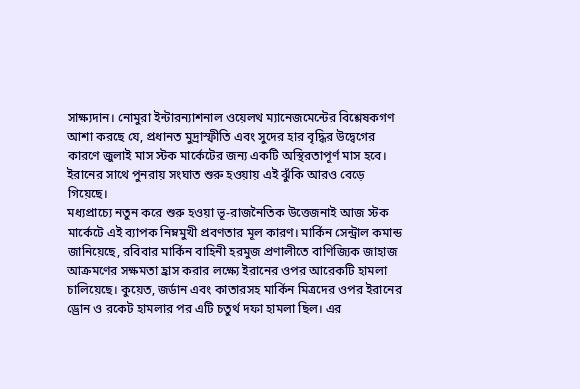সাক্ষ্যদান। নোমুরা ইন্টারন্যাশনাল ওয়েলথ ম্যানেজমেন্টের বিশ্লেষকগণ আশা করছে যে, প্রধানত মুদ্রাস্ফীতি এবং সুদের হার বৃদ্ধির উদ্বেগের কারণে জুলাই মাস স্টক মার্কেটের জন্য একটি অস্থিরতাপূর্ণ মাস হবে। ইরানের সাথে পুনরায় সংঘাত শুরু হওয়ায় এই ঝুঁকি আরও বেড়ে গিয়েছে।
মধ্যপ্রাচ্যে নতুন করে শুরু হওয়া ভূ-রাজনৈতিক উত্তেজনাই আজ স্টক মার্কেটে এই ব্যাপক নিম্নমুখী প্রবণতার মূল কারণ। মার্কিন সেন্ট্রাল কমান্ড জানিয়েছে, রবিবার মার্কিন বাহিনী হরমুজ প্রণালীতে বাণিজ্যিক জাহাজ আক্রমণের সক্ষমতা হ্রাস করার লক্ষ্যে ইরানের ওপর আরেকটি হামলা চালিয়েছে। কুয়েত, জর্ডান এবং কাতারসহ মার্কিন মিত্রদের ওপর ইরানের ড্রোন ও রকেট হামলার পর এটি চতুর্থ দফা হামলা ছিল। এর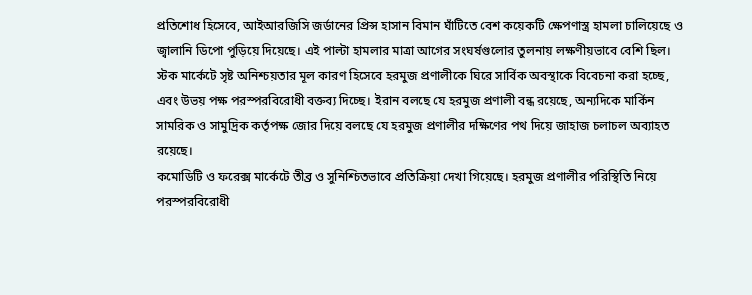প্রতিশোধ হিসেবে, আইআরজিসি জর্ডানের প্রিন্স হাসান বিমান ঘাঁটিতে বেশ কয়েকটি ক্ষেপণাস্ত্র হামলা চালিয়েছে ও জ্বালানি ডিপো পুড়িয়ে দিয়েছে। এই পাল্টা হামলার মাত্রা আগের সংঘর্ষগুলোর তুলনায় লক্ষণীয়ভাবে বেশি ছিল।
স্টক মার্কেটে সৃষ্ট অনিশ্চয়তার মূল কারণ হিসেবে হরমুজ প্রণালীকে ঘিরে সার্বিক অবস্থাকে বিবেচনা করা হচ্ছে, এবং উভয় পক্ষ পরস্পরবিরোধী বক্তব্য দিচ্ছে। ইরান বলছে যে হরমুজ প্রণালী বন্ধ রয়েছে, অন্যদিকে মার্কিন সামরিক ও সামুদ্রিক কর্তৃপক্ষ জোর দিয়ে বলছে যে হরমুজ প্রণালীর দক্ষিণের পথ দিয়ে জাহাজ চলাচল অব্যাহত রয়েছে।
কমোডিটি ও ফরেক্স মার্কেটে তীব্র ও সুনিশ্চিতভাবে প্রতিক্রিয়া দেখা গিয়েছে। হরমুজ প্রণালীর পরিস্থিতি নিয়ে পরস্পরবিরোধী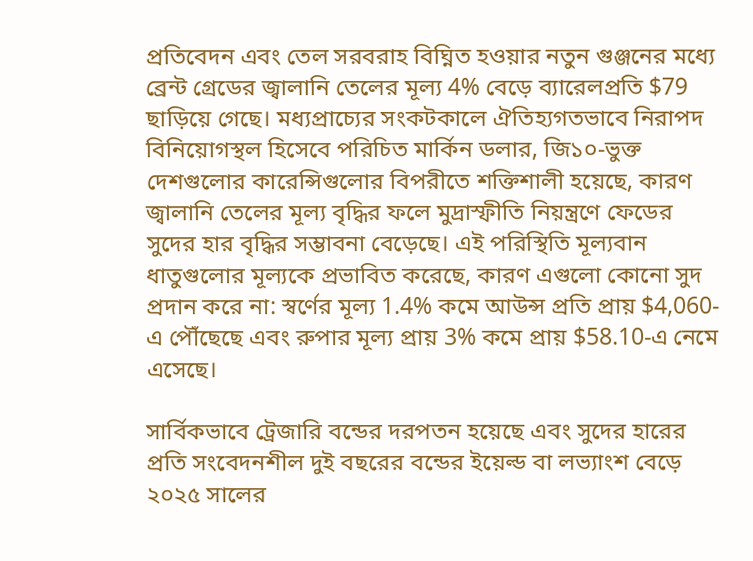প্রতিবেদন এবং তেল সরবরাহ বিঘ্নিত হওয়ার নতুন গুঞ্জনের মধ্যে ব্রেন্ট গ্রেডের জ্বালানি তেলের মূল্য 4% বেড়ে ব্যারেলপ্রতি $79 ছাড়িয়ে গেছে। মধ্যপ্রাচ্যের সংকটকালে ঐতিহ্যগতভাবে নিরাপদ বিনিয়োগস্থল হিসেবে পরিচিত মার্কিন ডলার, জি১০-ভুক্ত দেশগুলোর কারেন্সিগুলোর বিপরীতে শক্তিশালী হয়েছে, কারণ জ্বালানি তেলের মূল্য বৃদ্ধির ফলে মুদ্রাস্ফীতি নিয়ন্ত্রণে ফেডের সুদের হার বৃদ্ধির সম্ভাবনা বেড়েছে। এই পরিস্থিতি মূল্যবান ধাতুগুলোর মূল্যকে প্রভাবিত করেছে, কারণ এগুলো কোনো সুদ প্রদান করে না: স্বর্ণের মূল্য 1.4% কমে আউন্স প্রতি প্রায় $4,060-এ পৌঁছেছে এবং রুপার মূল্য প্রায় 3% কমে প্রায় $58.10-এ নেমে এসেছে।

সার্বিকভাবে ট্রেজারি বন্ডের দরপতন হয়েছে এবং সুদের হারের প্রতি সংবেদনশীল দুই বছরের বন্ডের ইয়েল্ড বা লভ্যাংশ বেড়ে ২০২৫ সালের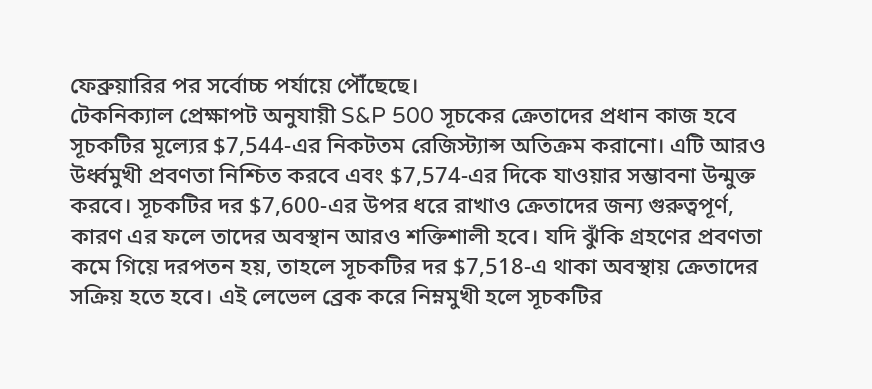ফেব্রুয়ারির পর সর্বোচ্চ পর্যায়ে পৌঁছেছে।
টেকনিক্যাল প্রেক্ষাপট অনুযায়ী S&P 500 সূচকের ক্রেতাদের প্রধান কাজ হবে সূচকটির মূল্যের $7,544-এর নিকটতম রেজিস্ট্যান্স অতিক্রম করানো। এটি আরও উর্ধ্বমুখী প্রবণতা নিশ্চিত করবে এবং $7,574-এর দিকে যাওয়ার সম্ভাবনা উন্মুক্ত করবে। সূচকটির দর $7,600-এর উপর ধরে রাখাও ক্রেতাদের জন্য গুরুত্বপূর্ণ, কারণ এর ফলে তাদের অবস্থান আরও শক্তিশালী হবে। যদি ঝুঁকি গ্রহণের প্রবণতা কমে গিয়ে দরপতন হয়, তাহলে সূচকটির দর $7,518-এ থাকা অবস্থায় ক্রেতাদের সক্রিয় হতে হবে। এই লেভেল ব্রেক করে নিম্নমুখী হলে সূচকটির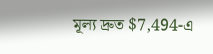মূল্য দ্রুত $7,494-এ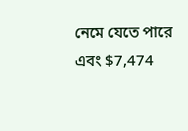নেমে যেতে পারে এবং $7,474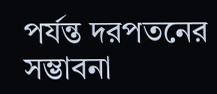পর্যন্ত দরপতনের সম্ভাবনা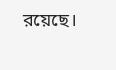রয়েছে।